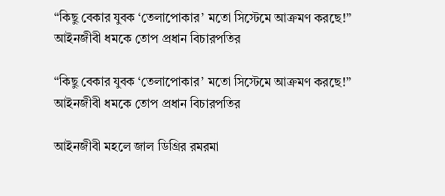“কিছু বেকার যুবক ‘তেলাপোকার’ মতো সিস্টেমে আক্রমণ করছে!” আইনজীবী ধমকে তোপ প্রধান বিচারপতির

“কিছু বেকার যুবক ‘তেলাপোকার’ মতো সিস্টেমে আক্রমণ করছে!” আইনজীবী ধমকে তোপ প্রধান বিচারপতির

আইনজীবী মহলে জাল ডিগ্রির রমরমা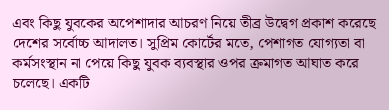এবং কিছু যুবকের অপেশাদার আচরণ নিয়ে তীব্র উদ্বেগ প্রকাশ করেছে দেশের সর্বোচ্চ আদালত। সুপ্রিম কোর্টের মতে, পেশাগত যোগ্যতা বা কর্মসংস্থান না পেয়ে কিছু যুবক ব্যবস্থার ওপর ক্রমাগত আঘাত করে চলেছে। একটি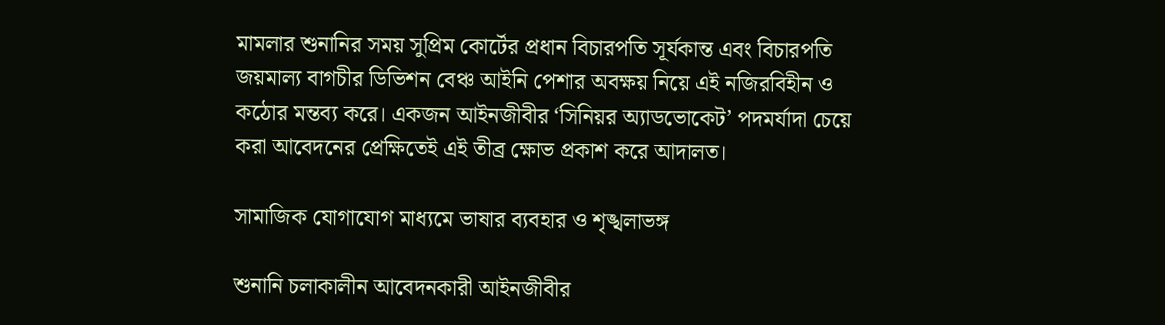মামলার শুনানির সময় সুপ্রিম কোর্টের প্রধান বিচারপতি সূর্যকান্ত এবং বিচারপতি জয়মাল্য বাগচীর ডিভিশন বেঞ্চ আইনি পেশার অবক্ষয় নিয়ে এই নজিরবিহীন ও কঠোর মন্তব্য করে। একজন আইনজীবীর ‘সিনিয়র অ্যাডভোকেট’ পদমর্যাদা চেয়ে করা আবেদনের প্রেক্ষিতেই এই তীব্র ক্ষোভ প্রকাশ করে আদালত।

সামাজিক যোগাযোগ মাধ্যমে ভাষার ব্যবহার ও শৃঙ্খলাভঙ্গ

শুনানি চলাকালীন আবেদনকারী আইনজীবীর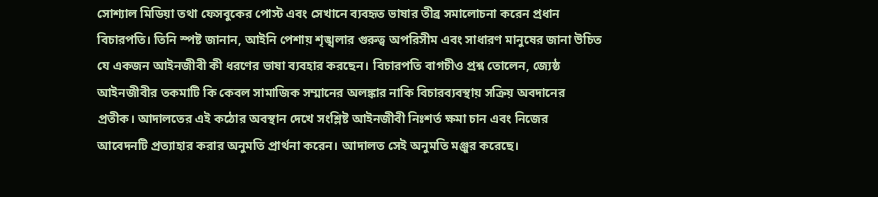সোশ্যাল মিডিয়া তথা ফেসবুকের পোস্ট এবং সেখানে ব্যবহৃত ভাষার তীব্র সমালোচনা করেন প্রধান বিচারপতি। তিনি স্পষ্ট জানান, আইনি পেশায় শৃঙ্খলার গুরুত্ব অপরিসীম এবং সাধারণ মানুষের জানা উচিত যে একজন আইনজীবী কী ধরণের ভাষা ব্যবহার করছেন। বিচারপতি বাগচীও প্রশ্ন তোলেন, জ্যেষ্ঠ আইনজীবীর তকমাটি কি কেবল সামাজিক সম্মানের অলঙ্কার নাকি বিচারব্যবস্থায় সক্রিয় অবদানের প্রতীক। আদালতের এই কঠোর অবস্থান দেখে সংশ্লিষ্ট আইনজীবী নিঃশর্ত ক্ষমা চান এবং নিজের আবেদনটি প্রত্যাহার করার অনুমতি প্রার্থনা করেন। আদালত সেই অনুমতি মঞ্জুর করেছে।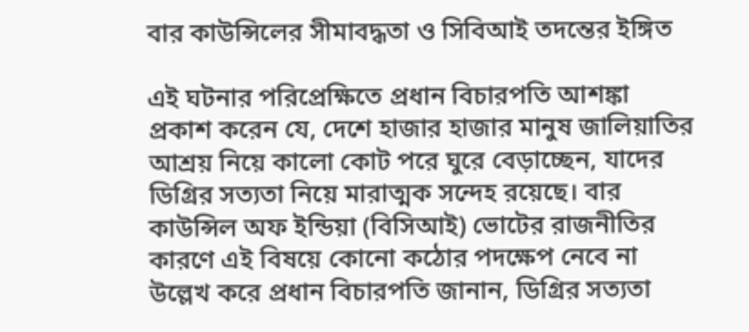বার কাউন্সিলের সীমাবদ্ধতা ও সিবিআই তদন্তের ইঙ্গিত

এই ঘটনার পরিপ্রেক্ষিতে প্রধান বিচারপতি আশঙ্কা প্রকাশ করেন যে, দেশে হাজার হাজার মানুষ জালিয়াতির আশ্রয় নিয়ে কালো কোট পরে ঘুরে বেড়াচ্ছেন, যাদের ডিগ্রির সত্যতা নিয়ে মারাত্মক সন্দেহ রয়েছে। বার কাউন্সিল অফ ইন্ডিয়া (বিসিআই) ভোটের রাজনীতির কারণে এই বিষয়ে কোনো কঠোর পদক্ষেপ নেবে না উল্লেখ করে প্রধান বিচারপতি জানান, ডিগ্রির সত্যতা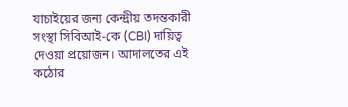যাচাইয়ের জন্য কেন্দ্রীয় তদন্তকারী সংস্থা সিবিআই-কে (CBI) দায়িত্ব দেওয়া প্রয়োজন। আদালতের এই কঠোর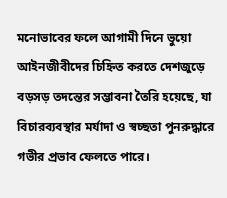মনোভাবের ফলে আগামী দিনে ভুয়ো আইনজীবীদের চিহ্নিত করতে দেশজুড়ে বড়সড় তদন্তের সম্ভাবনা তৈরি হয়েছে, যা বিচারব্যবস্থার মর্যাদা ও স্বচ্ছতা পুনরুদ্ধারে গভীর প্রভাব ফেলতে পারে।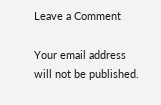Leave a Comment

Your email address will not be published.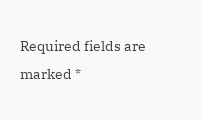Required fields are marked *